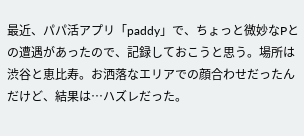最近、パパ活アプリ「paddy」で、ちょっと微妙なPとの遭遇があったので、記録しておこうと思う。場所は渋谷と恵比寿。お洒落なエリアでの顔合わせだったんだけど、結果は…ハズレだった。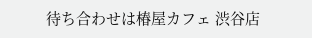待ち合わせは椿屋カフェ 渋谷店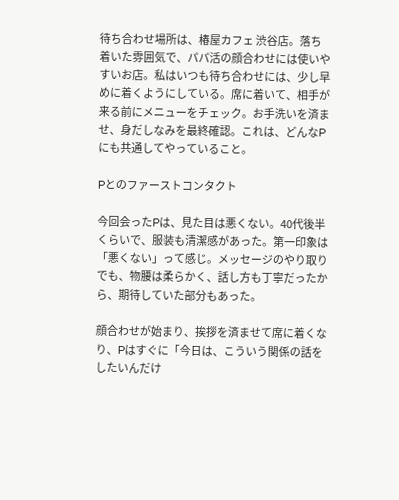待ち合わせ場所は、椿屋カフェ 渋谷店。落ち着いた雰囲気で、パパ活の顔合わせには使いやすいお店。私はいつも待ち合わせには、少し早めに着くようにしている。席に着いて、相手が来る前にメニューをチェック。お手洗いを済ませ、身だしなみを最終確認。これは、どんなPにも共通してやっていること。

Pとのファーストコンタクト

今回会ったPは、見た目は悪くない。40代後半くらいで、服装も清潔感があった。第一印象は「悪くない」って感じ。メッセージのやり取りでも、物腰は柔らかく、話し方も丁寧だったから、期待していた部分もあった。

顔合わせが始まり、挨拶を済ませて席に着くなり、Pはすぐに「今日は、こういう関係の話をしたいんだけ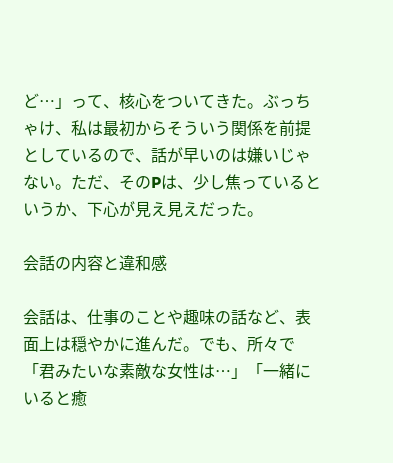ど…」って、核心をついてきた。ぶっちゃけ、私は最初からそういう関係を前提としているので、話が早いのは嫌いじゃない。ただ、そのPは、少し焦っているというか、下心が見え見えだった。

会話の内容と違和感

会話は、仕事のことや趣味の話など、表面上は穏やかに進んだ。でも、所々で「君みたいな素敵な女性は…」「一緒にいると癒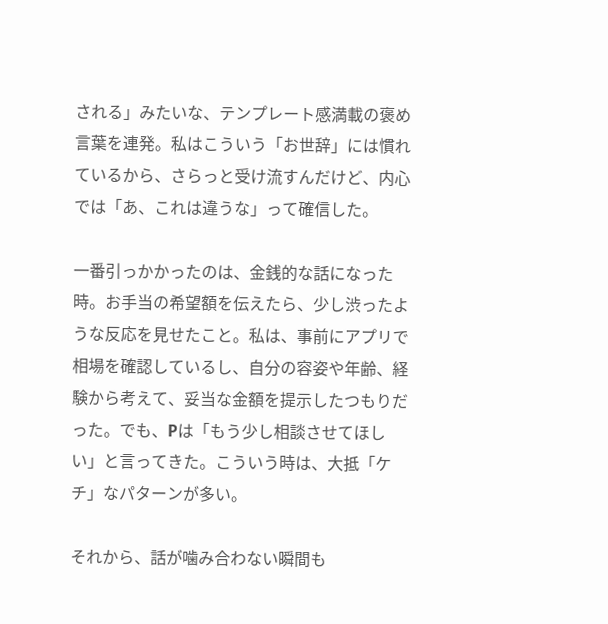される」みたいな、テンプレート感満載の褒め言葉を連発。私はこういう「お世辞」には慣れているから、さらっと受け流すんだけど、内心では「あ、これは違うな」って確信した。

一番引っかかったのは、金銭的な話になった時。お手当の希望額を伝えたら、少し渋ったような反応を見せたこと。私は、事前にアプリで相場を確認しているし、自分の容姿や年齢、経験から考えて、妥当な金額を提示したつもりだった。でも、Pは「もう少し相談させてほしい」と言ってきた。こういう時は、大抵「ケチ」なパターンが多い。

それから、話が噛み合わない瞬間も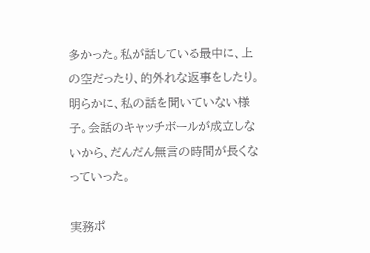多かった。私が話している最中に、上の空だったり、的外れな返事をしたり。明らかに、私の話を聞いていない様子。会話のキャッチボールが成立しないから、だんだん無言の時間が長くなっていった。

実務ポ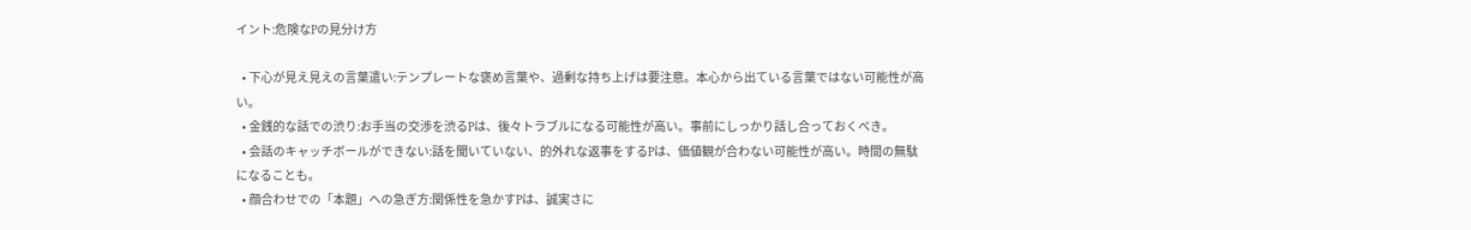イント:危険なPの見分け方

  • 下心が見え見えの言葉遣い:テンプレートな褒め言葉や、過剰な持ち上げは要注意。本心から出ている言葉ではない可能性が高い。
  • 金銭的な話での渋り:お手当の交渉を渋るPは、後々トラブルになる可能性が高い。事前にしっかり話し合っておくべき。
  • 会話のキャッチボールができない:話を聞いていない、的外れな返事をするPは、価値観が合わない可能性が高い。時間の無駄になることも。
  • 顔合わせでの「本題」への急ぎ方:関係性を急かすPは、誠実さに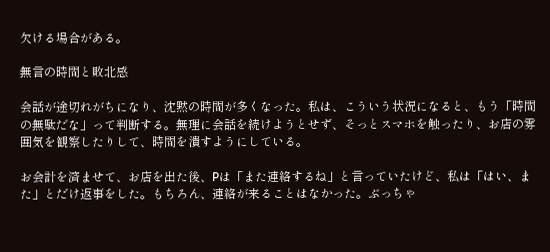欠ける場合がある。

無言の時間と敗北感

会話が途切れがちになり、沈黙の時間が多くなった。私は、こういう状況になると、もう「時間の無駄だな」って判断する。無理に会話を続けようとせず、そっとスマホを触ったり、お店の雰囲気を観察したりして、時間を潰すようにしている。

お会計を済ませて、お店を出た後、Pは「また連絡するね」と言っていたけど、私は「はい、また」とだけ返事をした。もちろん、連絡が来ることはなかった。ぶっちゃ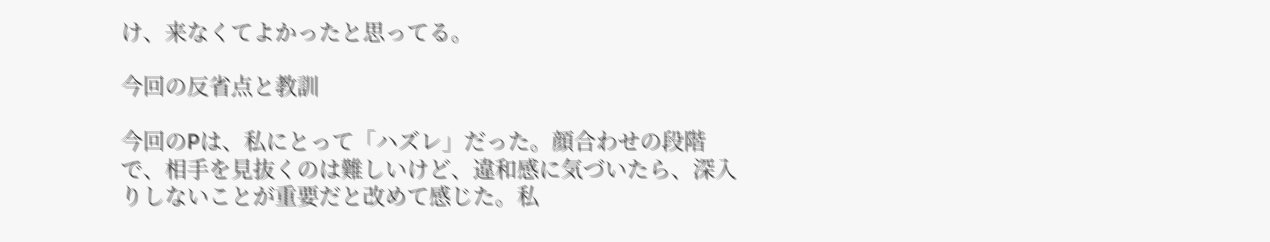け、来なくてよかったと思ってる。

今回の反省点と教訓

今回のPは、私にとって「ハズレ」だった。顔合わせの段階で、相手を見抜くのは難しいけど、違和感に気づいたら、深入りしないことが重要だと改めて感じた。私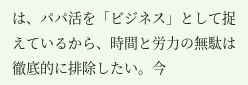は、パパ活を「ビジネス」として捉えているから、時間と労力の無駄は徹底的に排除したい。今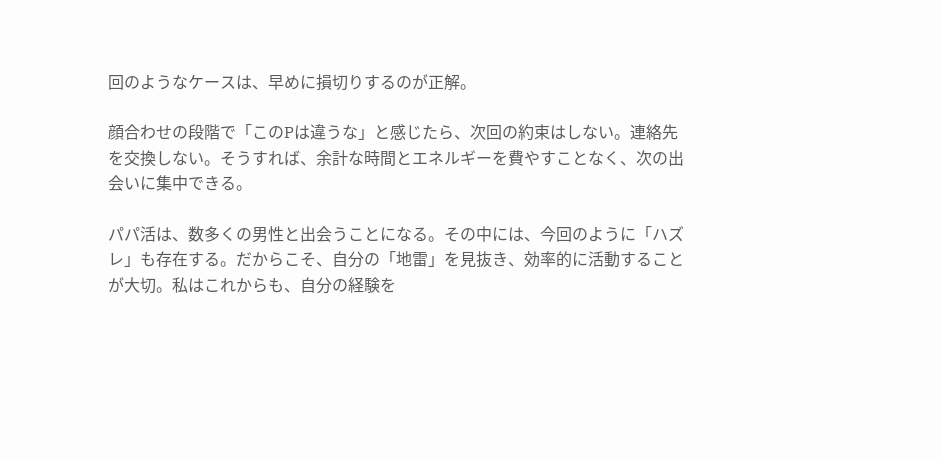回のようなケースは、早めに損切りするのが正解。

顔合わせの段階で「このPは違うな」と感じたら、次回の約束はしない。連絡先を交換しない。そうすれば、余計な時間とエネルギーを費やすことなく、次の出会いに集中できる。

パパ活は、数多くの男性と出会うことになる。その中には、今回のように「ハズレ」も存在する。だからこそ、自分の「地雷」を見抜き、効率的に活動することが大切。私はこれからも、自分の経験を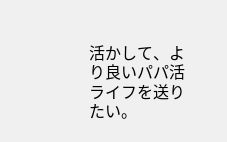活かして、より良いパパ活ライフを送りたい。